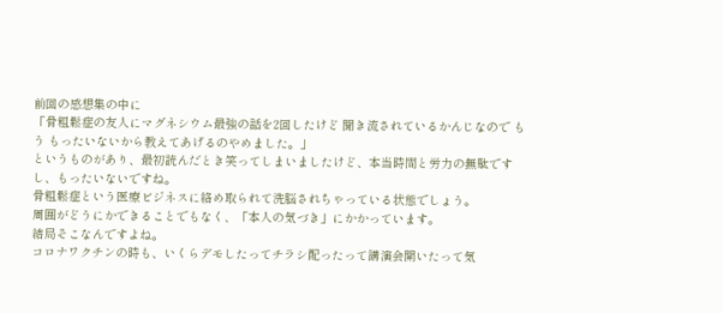前回の感想集の中に
「骨粗鬆症の友人にマグネシウム最強の話を2回したけど 聞き流されているかんじなので もう もったいないから教えてあげるのやめました。」
というものがあり、最初読んだとき笑ってしまいましたけど、本当時間と労力の無駄ですし、もったいないですね。
骨粗鬆症という医療ビジネスに絡め取られて洗脳されちゃっている状態でしょう。
周囲がどうにかできることでもなく、「本人の気づき」にかかっています。
結局そこなんですよね。
コロナワクチンの時も、いくらデモしたってチラシ配ったって講演会開いたって気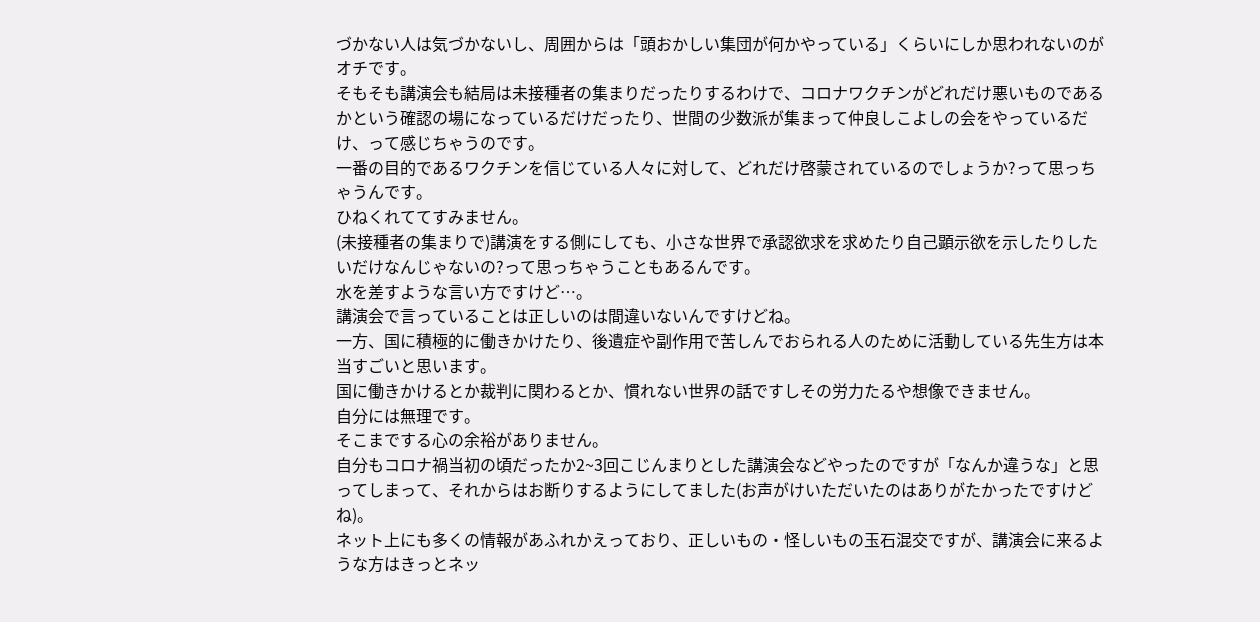づかない人は気づかないし、周囲からは「頭おかしい集団が何かやっている」くらいにしか思われないのがオチです。
そもそも講演会も結局は未接種者の集まりだったりするわけで、コロナワクチンがどれだけ悪いものであるかという確認の場になっているだけだったり、世間の少数派が集まって仲良しこよしの会をやっているだけ、って感じちゃうのです。
一番の目的であるワクチンを信じている人々に対して、どれだけ啓蒙されているのでしょうか?って思っちゃうんです。
ひねくれててすみません。
(未接種者の集まりで)講演をする側にしても、小さな世界で承認欲求を求めたり自己顕示欲を示したりしたいだけなんじゃないの?って思っちゃうこともあるんです。
水を差すような言い方ですけど…。
講演会で言っていることは正しいのは間違いないんですけどね。
一方、国に積極的に働きかけたり、後遺症や副作用で苦しんでおられる人のために活動している先生方は本当すごいと思います。
国に働きかけるとか裁判に関わるとか、慣れない世界の話ですしその労力たるや想像できません。
自分には無理です。
そこまでする心の余裕がありません。
自分もコロナ禍当初の頃だったか2~3回こじんまりとした講演会などやったのですが「なんか違うな」と思ってしまって、それからはお断りするようにしてました(お声がけいただいたのはありがたかったですけどね)。
ネット上にも多くの情報があふれかえっており、正しいもの・怪しいもの玉石混交ですが、講演会に来るような方はきっとネッ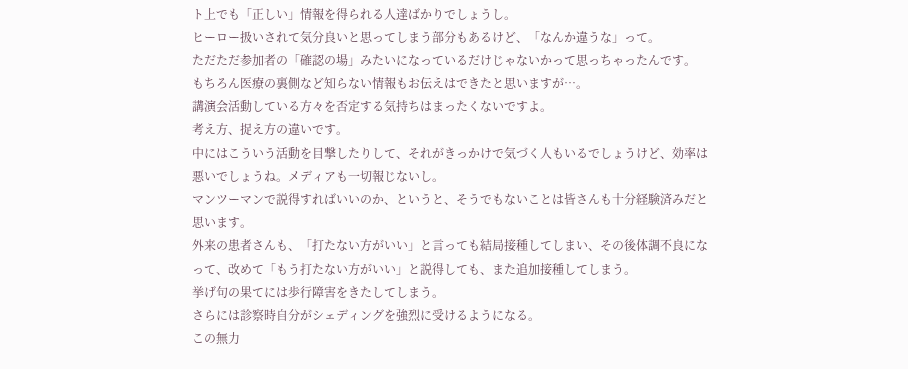ト上でも「正しい」情報を得られる人達ばかりでしょうし。
ヒーロー扱いされて気分良いと思ってしまう部分もあるけど、「なんか違うな」って。
ただただ参加者の「確認の場」みたいになっているだけじゃないかって思っちゃったんです。
もちろん医療の裏側など知らない情報もお伝えはできたと思いますが…。
講演会活動している方々を否定する気持ちはまったくないですよ。
考え方、捉え方の違いです。
中にはこういう活動を目撃したりして、それがきっかけで気づく人もいるでしょうけど、効率は悪いでしょうね。メディアも一切報じないし。
マンツーマンで説得すればいいのか、というと、そうでもないことは皆さんも十分経験済みだと思います。
外来の患者さんも、「打たない方がいい」と言っても結局接種してしまい、その後体調不良になって、改めて「もう打たない方がいい」と説得しても、また追加接種してしまう。
挙げ句の果てには歩行障害をきたしてしまう。
さらには診察時自分がシェディングを強烈に受けるようになる。
この無力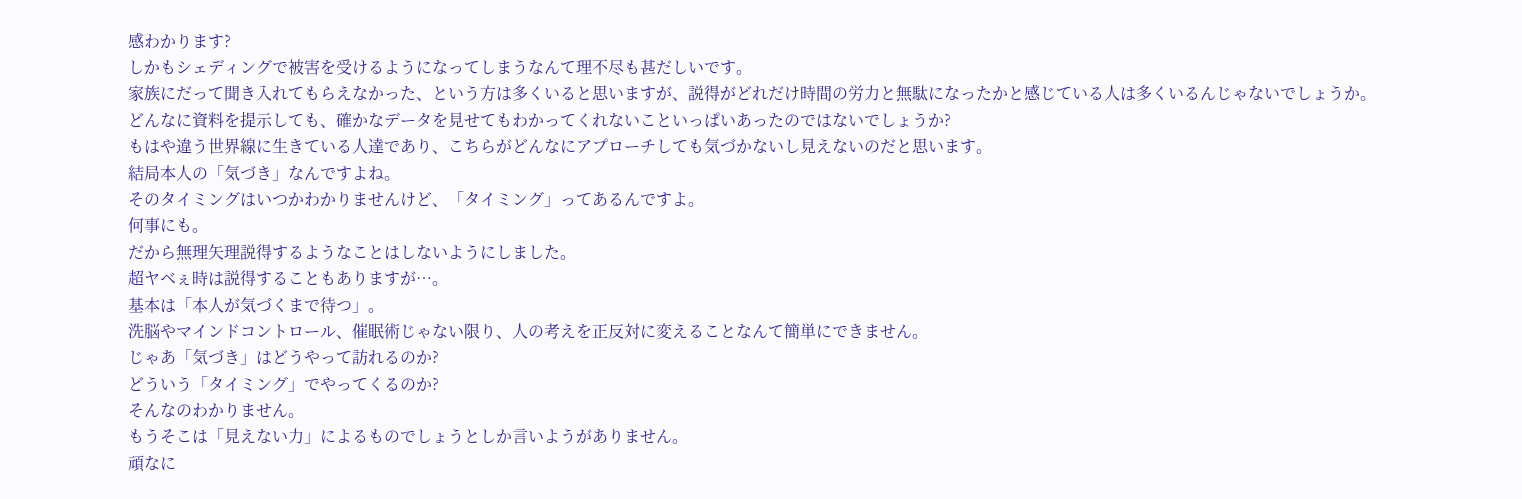感わかります?
しかもシェディングで被害を受けるようになってしまうなんて理不尽も甚だしいです。
家族にだって聞き入れてもらえなかった、という方は多くいると思いますが、説得がどれだけ時間の労力と無駄になったかと感じている人は多くいるんじゃないでしょうか。
どんなに資料を提示しても、確かなデータを見せてもわかってくれないこといっぱいあったのではないでしょうか?
もはや違う世界線に生きている人達であり、こちらがどんなにアプローチしても気づかないし見えないのだと思います。
結局本人の「気づき」なんですよね。
そのタイミングはいつかわかりませんけど、「タイミング」ってあるんですよ。
何事にも。
だから無理矢理説得するようなことはしないようにしました。
超ヤベぇ時は説得することもありますが…。
基本は「本人が気づくまで待つ」。
洗脳やマインドコントロール、催眠術じゃない限り、人の考えを正反対に変えることなんて簡単にできません。
じゃあ「気づき」はどうやって訪れるのか?
どういう「タイミング」でやってくるのか?
そんなのわかりません。
もうそこは「見えない力」によるものでしょうとしか言いようがありません。
頑なに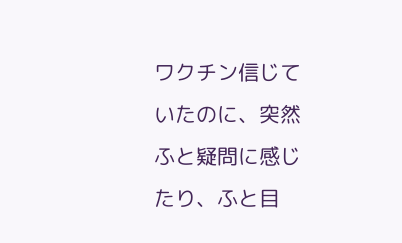ワクチン信じていたのに、突然ふと疑問に感じたり、ふと目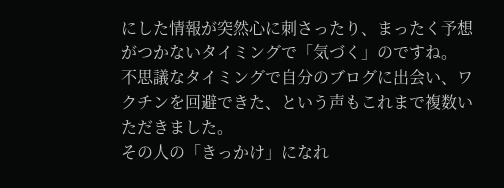にした情報が突然心に刺さったり、まったく予想がつかないタイミングで「気づく」のですね。
不思議なタイミングで自分のブログに出会い、ワクチンを回避できた、という声もこれまで複数いただきました。
その人の「きっかけ」になれ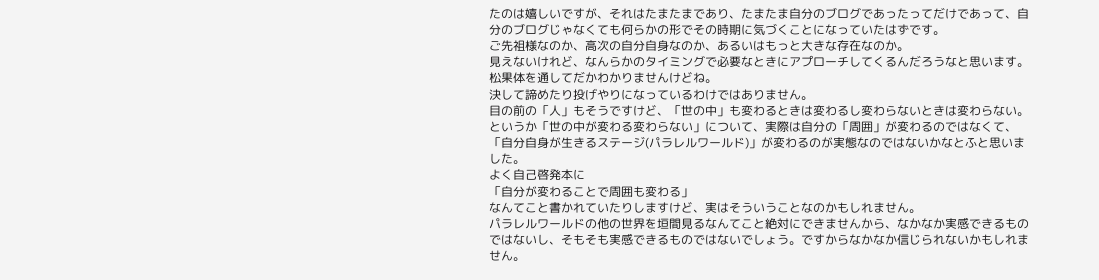たのは嬉しいですが、それはたまたまであり、たまたま自分のブログであったってだけであって、自分のブログじゃなくても何らかの形でその時期に気づくことになっていたはずです。
ご先祖様なのか、高次の自分自身なのか、あるいはもっと大きな存在なのか。
見えないけれど、なんらかのタイミングで必要なときにアプローチしてくるんだろうなと思います。
松果体を通してだかわかりませんけどね。
決して諦めたり投げやりになっているわけではありません。
目の前の「人」もそうですけど、「世の中」も変わるときは変わるし変わらないときは変わらない。
というか「世の中が変わる変わらない」について、実際は自分の「周囲」が変わるのではなくて、「自分自身が生きるステージ(パラレルワールド)」が変わるのが実態なのではないかなとふと思いました。
よく自己啓発本に
「自分が変わることで周囲も変わる」
なんてこと書かれていたりしますけど、実はそういうことなのかもしれません。
パラレルワールドの他の世界を垣間見るなんてこと絶対にできませんから、なかなか実感できるものではないし、そもそも実感できるものではないでしょう。ですからなかなか信じられないかもしれません。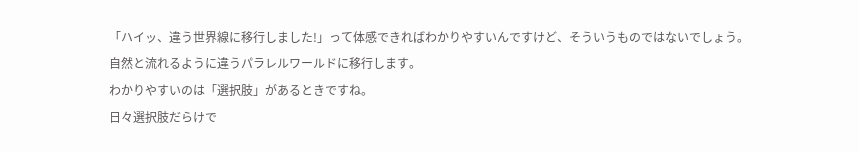「ハイッ、違う世界線に移行しました!」って体感できればわかりやすいんですけど、そういうものではないでしょう。
自然と流れるように違うパラレルワールドに移行します。
わかりやすいのは「選択肢」があるときですね。
日々選択肢だらけで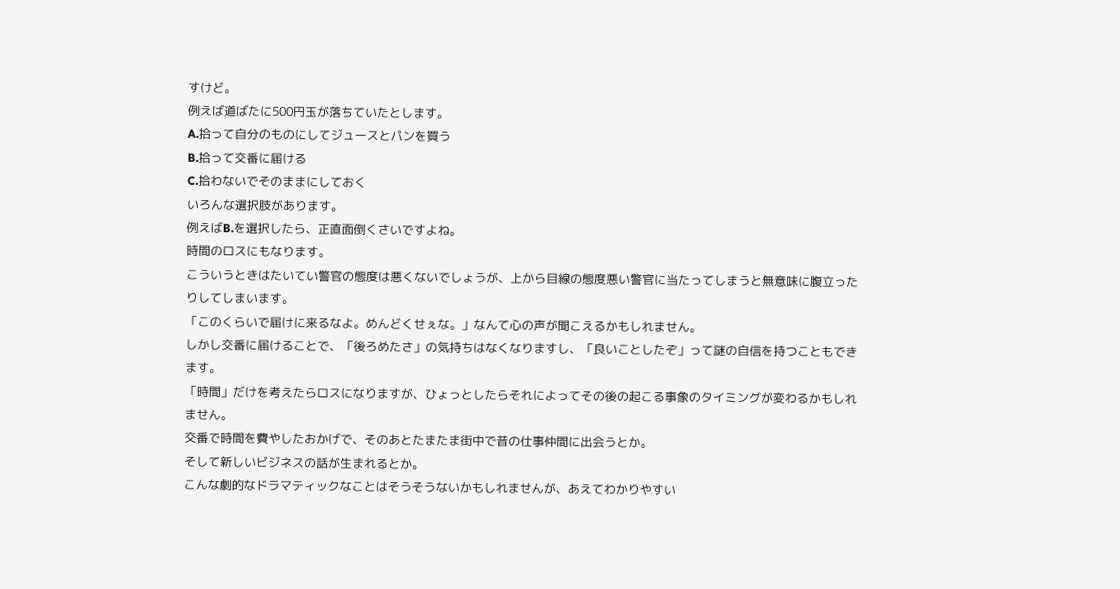すけど。
例えば道ばたに500円玉が落ちていたとします。
A.拾って自分のものにしてジュースとパンを買う
B.拾って交番に届ける
C.拾わないでそのままにしておく
いろんな選択肢があります。
例えばB.を選択したら、正直面倒くさいですよね。
時間のロスにもなります。
こういうときはたいてい警官の態度は悪くないでしょうが、上から目線の態度悪い警官に当たってしまうと無意味に腹立ったりしてしまいます。
「このくらいで届けに来るなよ。めんどくせぇな。」なんて心の声が聞こえるかもしれません。
しかし交番に届けることで、「後ろめたさ」の気持ちはなくなりますし、「良いことしたぞ」って謎の自信を持つこともできます。
「時間」だけを考えたらロスになりますが、ひょっとしたらそれによってその後の起こる事象のタイミングが変わるかもしれません。
交番で時間を費やしたおかげで、そのあとたまたま街中で昔の仕事仲間に出会うとか。
そして新しいビジネスの話が生まれるとか。
こんな劇的なドラマティックなことはそうそうないかもしれませんが、あえてわかりやすい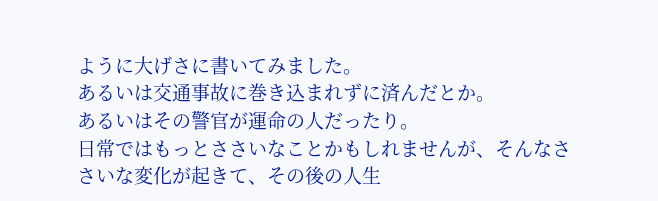ように大げさに書いてみました。
あるいは交通事故に巻き込まれずに済んだとか。
あるいはその警官が運命の人だったり。
日常ではもっとささいなことかもしれませんが、そんなささいな変化が起きて、その後の人生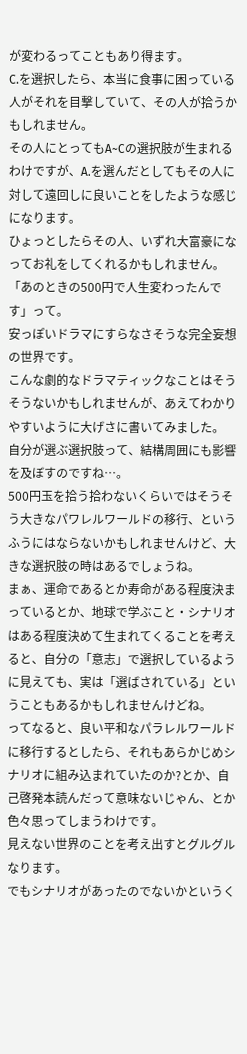が変わるってこともあり得ます。
C.を選択したら、本当に食事に困っている人がそれを目撃していて、その人が拾うかもしれません。
その人にとってもA~Cの選択肢が生まれるわけですが、A.を選んだとしてもその人に対して遠回しに良いことをしたような感じになります。
ひょっとしたらその人、いずれ大富豪になってお礼をしてくれるかもしれません。
「あのときの500円で人生変わったんです」って。
安っぽいドラマにすらなさそうな完全妄想の世界です。
こんな劇的なドラマティックなことはそうそうないかもしれませんが、あえてわかりやすいように大げさに書いてみました。
自分が選ぶ選択肢って、結構周囲にも影響を及ぼすのですね…。
500円玉を拾う拾わないくらいではそうそう大きなパワレルワールドの移行、というふうにはならないかもしれませんけど、大きな選択肢の時はあるでしょうね。
まぁ、運命であるとか寿命がある程度決まっているとか、地球で学ぶこと・シナリオはある程度決めて生まれてくることを考えると、自分の「意志」で選択しているように見えても、実は「選ばされている」ということもあるかもしれませんけどね。
ってなると、良い平和なパラレルワールドに移行するとしたら、それもあらかじめシナリオに組み込まれていたのか?とか、自己啓発本読んだって意味ないじゃん、とか色々思ってしまうわけです。
見えない世界のことを考え出すとグルグルなります。
でもシナリオがあったのでないかというく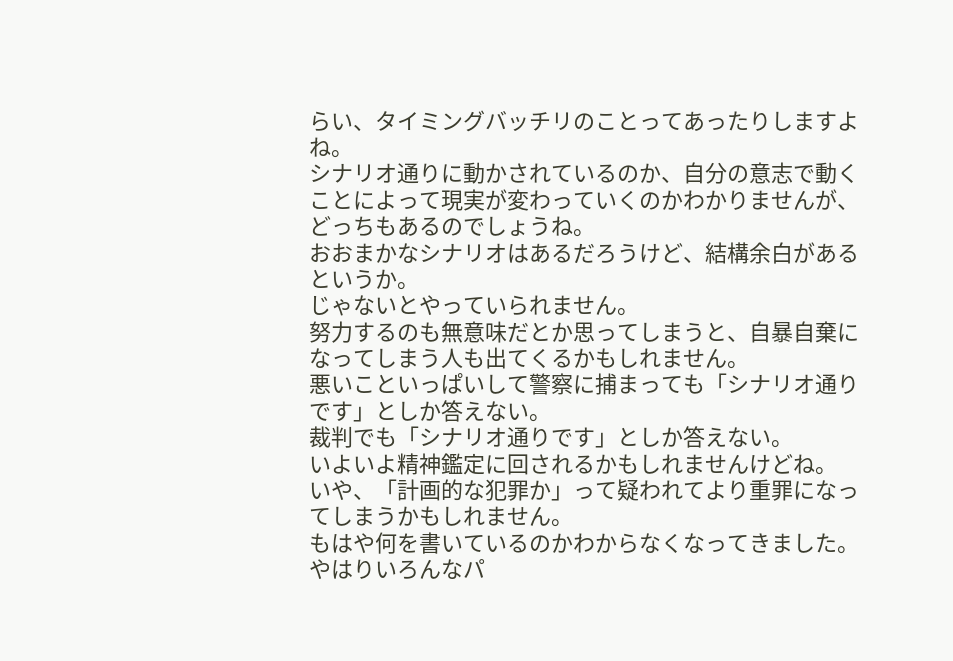らい、タイミングバッチリのことってあったりしますよね。
シナリオ通りに動かされているのか、自分の意志で動くことによって現実が変わっていくのかわかりませんが、どっちもあるのでしょうね。
おおまかなシナリオはあるだろうけど、結構余白があるというか。
じゃないとやっていられません。
努力するのも無意味だとか思ってしまうと、自暴自棄になってしまう人も出てくるかもしれません。
悪いこといっぱいして警察に捕まっても「シナリオ通りです」としか答えない。
裁判でも「シナリオ通りです」としか答えない。
いよいよ精神鑑定に回されるかもしれませんけどね。
いや、「計画的な犯罪か」って疑われてより重罪になってしまうかもしれません。
もはや何を書いているのかわからなくなってきました。
やはりいろんなパ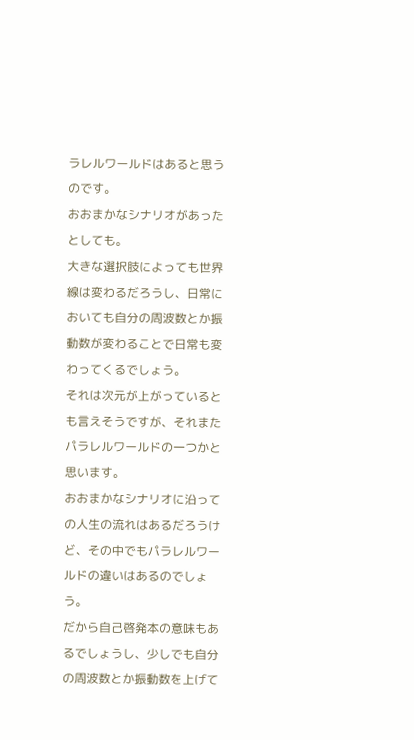ラレルワールドはあると思うのです。
おおまかなシナリオがあったとしても。
大きな選択肢によっても世界線は変わるだろうし、日常においても自分の周波数とか振動数が変わることで日常も変わってくるでしょう。
それは次元が上がっているとも言えそうですが、それまたパラレルワールドの一つかと思います。
おおまかなシナリオに沿っての人生の流れはあるだろうけど、その中でもパラレルワールドの違いはあるのでしょう。
だから自己啓発本の意味もあるでしょうし、少しでも自分の周波数とか振動数を上げて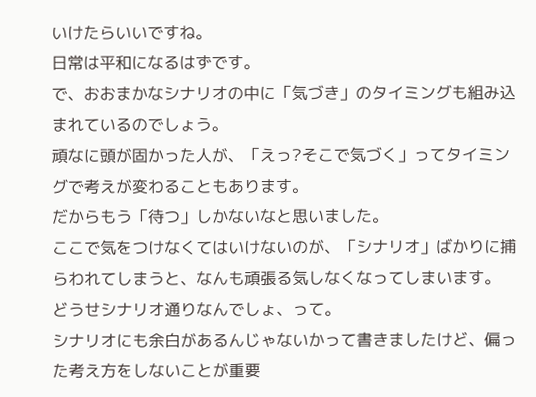いけたらいいですね。
日常は平和になるはずです。
で、おおまかなシナリオの中に「気づき」のタイミングも組み込まれているのでしょう。
頑なに頭が固かった人が、「えっ?そこで気づく」ってタイミングで考えが変わることもあります。
だからもう「待つ」しかないなと思いました。
ここで気をつけなくてはいけないのが、「シナリオ」ばかりに捕らわれてしまうと、なんも頑張る気しなくなってしまいます。
どうせシナリオ通りなんでしょ、って。
シナリオにも余白があるんじゃないかって書きましたけど、偏った考え方をしないことが重要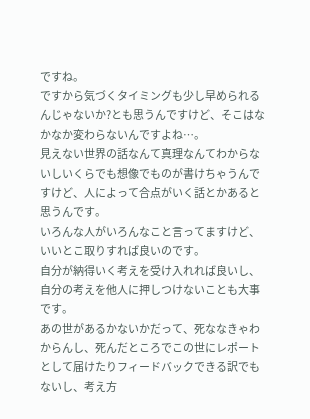ですね。
ですから気づくタイミングも少し早められるんじゃないか?とも思うんですけど、そこはなかなか変わらないんですよね…。
見えない世界の話なんて真理なんてわからないしいくらでも想像でものが書けちゃうんですけど、人によって合点がいく話とかあると思うんです。
いろんな人がいろんなこと言ってますけど、いいとこ取りすれば良いのです。
自分が納得いく考えを受け入れれば良いし、自分の考えを他人に押しつけないことも大事です。
あの世があるかないかだって、死ななきゃわからんし、死んだところでこの世にレポートとして届けたりフィードバックできる訳でもないし、考え方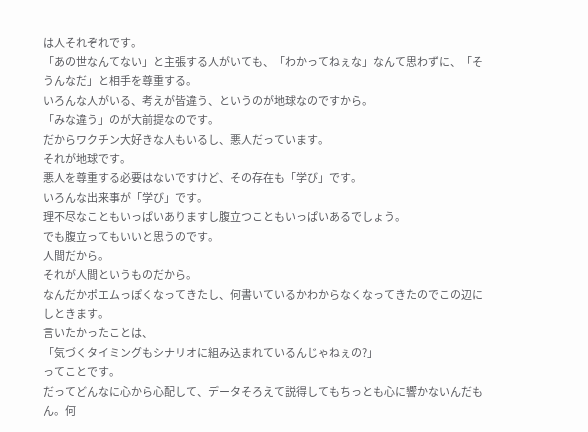は人それぞれです。
「あの世なんてない」と主張する人がいても、「わかってねぇな」なんて思わずに、「そうんなだ」と相手を尊重する。
いろんな人がいる、考えが皆違う、というのが地球なのですから。
「みな違う」のが大前提なのです。
だからワクチン大好きな人もいるし、悪人だっています。
それが地球です。
悪人を尊重する必要はないですけど、その存在も「学び」です。
いろんな出来事が「学び」です。
理不尽なこともいっぱいありますし腹立つこともいっぱいあるでしょう。
でも腹立ってもいいと思うのです。
人間だから。
それが人間というものだから。
なんだかポエムっぽくなってきたし、何書いているかわからなくなってきたのでこの辺にしときます。
言いたかったことは、
「気づくタイミングもシナリオに組み込まれているんじゃねぇの?」
ってことです。
だってどんなに心から心配して、データそろえて説得してもちっとも心に響かないんだもん。何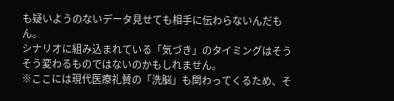も疑いようのないデータ見せても相手に伝わらないんだもん。
シナリオに組み込まれている「気づき」のタイミングはそうそう変わるものではないのかもしれません。
※ここには現代医療礼賛の「洗脳」も関わってくるため、そ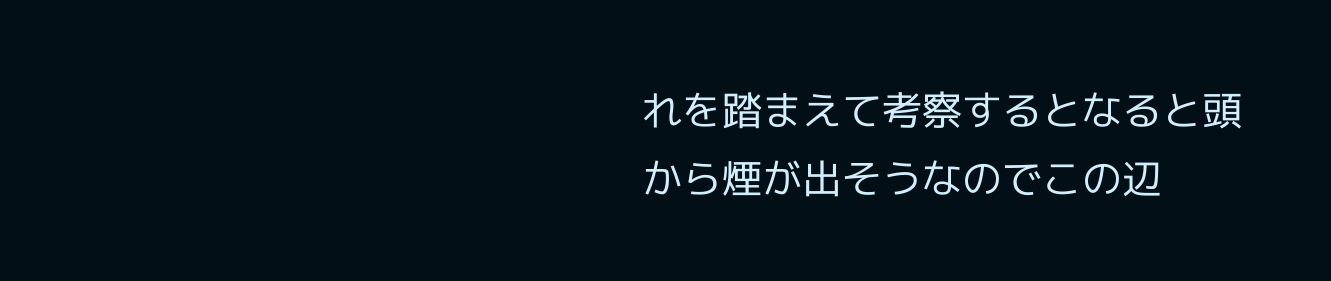れを踏まえて考察するとなると頭から煙が出そうなのでこの辺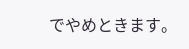でやめときます。